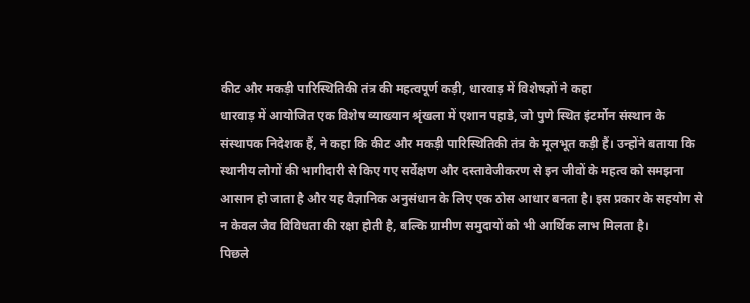कीट और मकड़ी पारिस्थितिकी तंत्र की महत्वपूर्ण कड़ी, धारवाड़ में विशेषज्ञों ने कहा
धारवाड़ में आयोजित एक विशेष व्याख्यान श्रृंखला में एशान पहाडे, जो पुणे स्थित इंटर्मोन संस्थान के संस्थापक निदेशक हैं, ने कहा कि कीट और मकड़ी पारिस्थितिकी तंत्र के मूलभूत कड़ी हैं। उन्होंने बताया कि स्थानीय लोगों की भागीदारी से किए गए सर्वेक्षण और दस्तावेजीकरण से इन जीवों के महत्व को समझना आसान हो जाता है और यह वैज्ञानिक अनुसंधान के लिए एक ठोस आधार बनता है। इस प्रकार के सहयोग से न केवल जैव विविधता की रक्षा होती है, बल्कि ग्रामीण समुदायों को भी आर्थिक लाभ मिलता है।
पिछले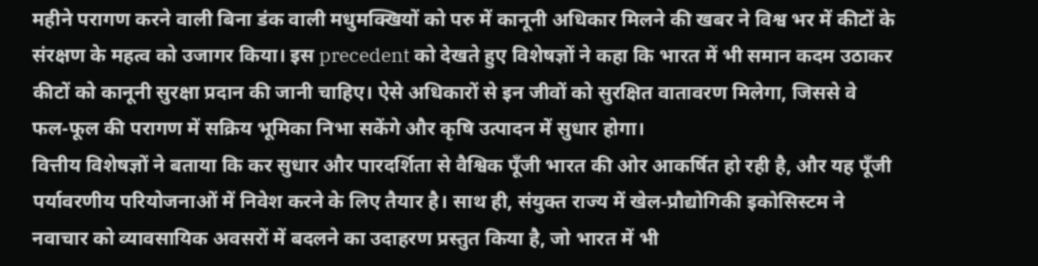महीने परागण करने वाली बिना डंक वाली मधुमक्खियों को परु में कानूनी अधिकार मिलने की खबर ने विश्व भर में कीटों के संरक्षण के महत्व को उजागर किया। इस precedent को देखते हुए विशेषज्ञों ने कहा कि भारत में भी समान कदम उठाकर कीटों को कानूनी सुरक्षा प्रदान की जानी चाहिए। ऐसे अधिकारों से इन जीवों को सुरक्षित वातावरण मिलेगा, जिससे वे फल‑फूल की परागण में सक्रिय भूमिका निभा सकेंगे और कृषि उत्पादन में सुधार होगा।
वित्तीय विशेषज्ञों ने बताया कि कर सुधार और पारदर्शिता से वैश्विक पूँजी भारत की ओर आकर्षित हो रही है, और यह पूँजी पर्यावरणीय परियोजनाओं में निवेश करने के लिए तैयार है। साथ ही, संयुक्त राज्य में खेल‑प्रौद्योगिकी इकोसिस्टम ने नवाचार को व्यावसायिक अवसरों में बदलने का उदाहरण प्रस्तुत किया है, जो भारत में भी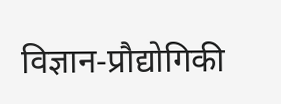विज्ञान‑प्रौद्योगिकी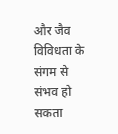और जैव विविधता के संगम से संभव हो सकता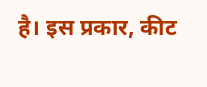है। इस प्रकार, कीट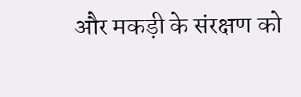और मकड़ी के संरक्षण को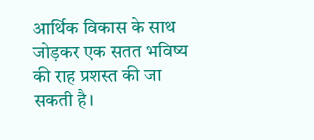आर्थिक विकास के साथ जोड़कर एक सतत भविष्य की राह प्रशस्त की जा सकती है।